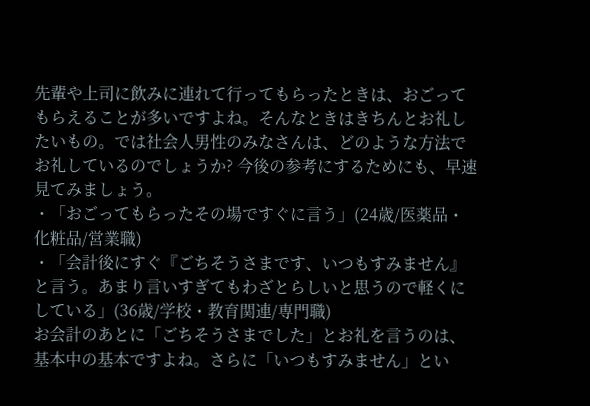先輩や上司に飲みに連れて行ってもらったときは、おごってもらえることが多いですよね。そんなときはきちんとお礼したいもの。では社会人男性のみなさんは、どのような方法でお礼しているのでしょうか? 今後の参考にするためにも、早速見てみましょう。
・「おごってもらったその場ですぐに言う」(24歳/医薬品・化粧品/営業職)
・「会計後にすぐ『ごちそうさまです、いつもすみません』と言う。あまり言いすぎてもわざとらしいと思うので軽くにしている」(36歳/学校・教育関連/専門職)
お会計のあとに「ごちそうさまでした」とお礼を言うのは、基本中の基本ですよね。さらに「いつもすみません」とい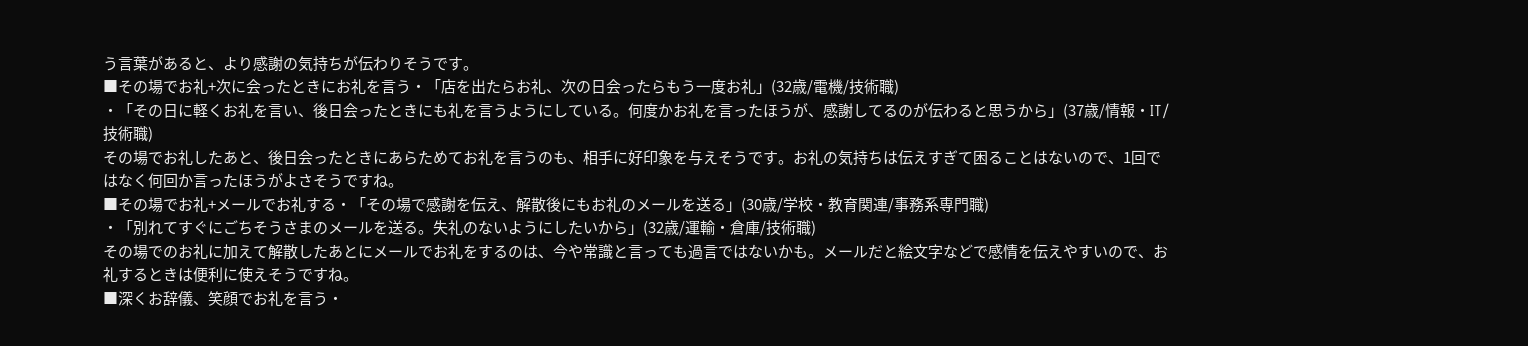う言葉があると、より感謝の気持ちが伝わりそうです。
■その場でお礼+次に会ったときにお礼を言う・「店を出たらお礼、次の日会ったらもう一度お礼」(32歳/電機/技術職)
・「その日に軽くお礼を言い、後日会ったときにも礼を言うようにしている。何度かお礼を言ったほうが、感謝してるのが伝わると思うから」(37歳/情報・IT/技術職)
その場でお礼したあと、後日会ったときにあらためてお礼を言うのも、相手に好印象を与えそうです。お礼の気持ちは伝えすぎて困ることはないので、1回ではなく何回か言ったほうがよさそうですね。
■その場でお礼+メールでお礼する・「その場で感謝を伝え、解散後にもお礼のメールを送る」(30歳/学校・教育関連/事務系専門職)
・「別れてすぐにごちそうさまのメールを送る。失礼のないようにしたいから」(32歳/運輸・倉庫/技術職)
その場でのお礼に加えて解散したあとにメールでお礼をするのは、今や常識と言っても過言ではないかも。メールだと絵文字などで感情を伝えやすいので、お礼するときは便利に使えそうですね。
■深くお辞儀、笑顔でお礼を言う・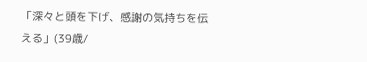「深々と頭を下げ、感謝の気持ちを伝える」(39歳/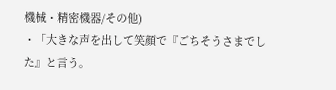機械・精密機器/その他)
・「大きな声を出して笑顔で『ごちそうさまでした』と言う。